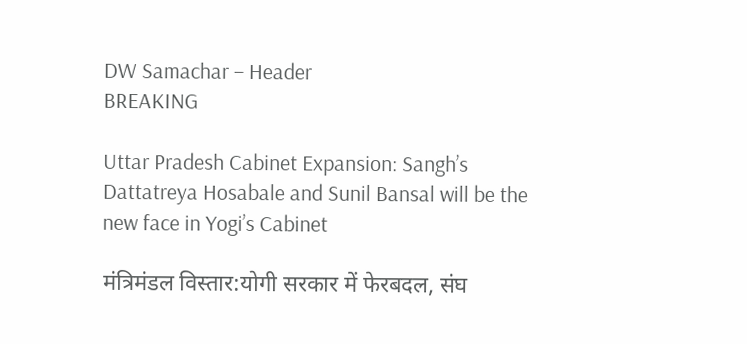DW Samachar – Header
BREAKING

Uttar Pradesh Cabinet Expansion: Sangh’s Dattatreya Hosabale and Sunil Bansal will be the new face in Yogi’s Cabinet

मंत्रिमंडल विस्तार:योगी सरकार में फेरबदल, संघ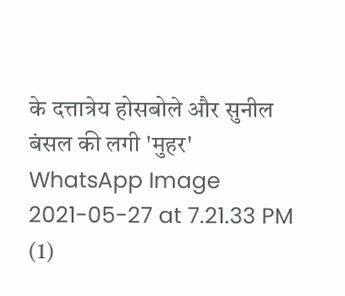के दत्तात्रेय होसबोले और सुनील बंसल की लगी 'मुहर'
WhatsApp Image 2021-05-27 at 7.21.33 PM (1)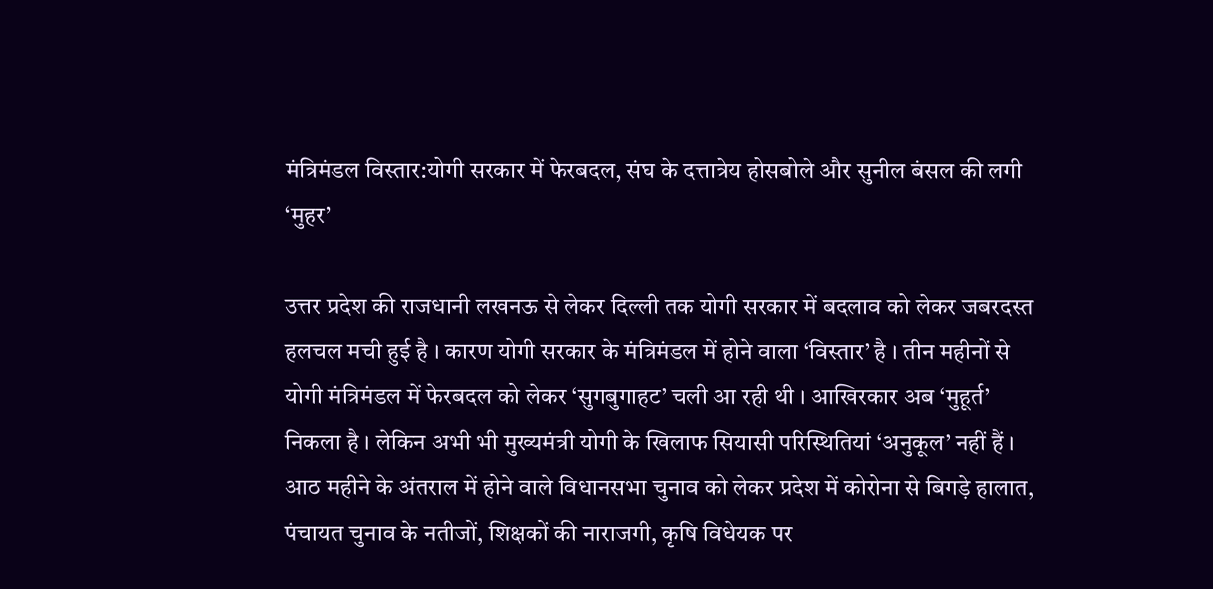मंत्रिमंडल विस्तार:योगी सरकार में फेरबदल, संघ के दत्तात्रेय होसबोले और सुनील बंसल की लगी ‘मुहर’

उत्तर प्रदेश की राजधानी लखनऊ से लेकर दिल्ली तक योगी सरकार में बदलाव को लेकर जबरदस्त हलचल मची हुई है । कारण योगी सरकार के मंत्रिमंडल में होने वाला ‘विस्तार’ है । तीन महीनों से योगी मंत्रिमंडल में फेरबदल को लेकर ‘सुगबुगाहट’ चली आ रही थी । आखिरकार अब ‘मुहूर्त’ निकला है । लेकिन अभी भी मुख्यमंत्री योगी के खिलाफ सियासी परिस्थितियां ‘अनुकूल’ नहीं हैं । आठ महीने के अंतराल में होने वाले विधानसभा चुनाव को लेकर प्रदेश में कोरोना से बिगड़े हालात, पंचायत चुनाव के नतीजों, शिक्षकों की नाराजगी, कृषि विधेयक पर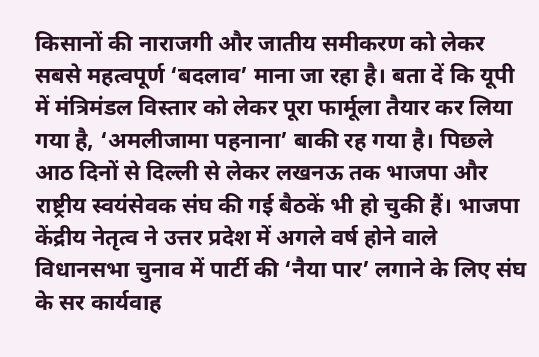किसानों की नाराजगी और जातीय समीकरण को लेकर सबसे महत्वपूर्ण ‘बदलाव’ माना जा रहा है। बता दें कि यूपी में मंत्रिमंडल विस्तार को लेकर पूरा फार्मूला तैयार कर लिया गया है, ‘अमलीजामा पहनाना’ बाकी रह गया है। पिछले आठ दिनों से दिल्ली से लेकर लखनऊ तक भाजपा और राष्ट्रीय स्वयंसेवक संघ की गई बैठकें भी हो चुकी हैं। भाजपा केंद्रीय नेतृत्व ने उत्तर प्रदेश में अगले वर्ष होने वाले विधानसभा चुनाव में पार्टी की ‘नैया पार’ लगाने के लिए संघ के सर कार्यवाह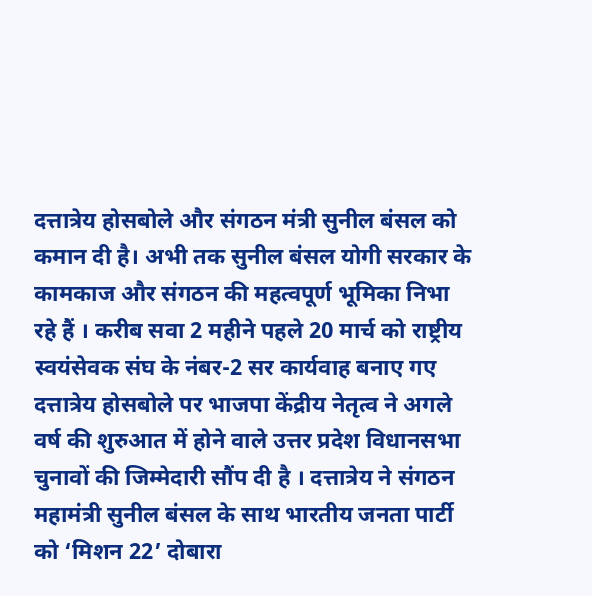दत्तात्रेय होसबोले और संगठन मंत्री सुनील बंसल को कमान दी है। अभी तक सुनील बंसल योगी सरकार के कामकाज और संगठन की महत्वपूर्ण भूमिका निभा रहे हैं । करीब सवा 2 महीने पहले 20 मार्च को राष्ट्रीय स्वयंसेवक संघ के नंबर-2 सर कार्यवाह बनाए गए दत्तात्रेय होसबोले पर भाजपा केंद्रीय नेतृत्व ने अगले वर्ष की शुरुआत में होने वाले उत्तर प्रदेश विधानसभा चुनावों की जिम्मेदारी सौंप दी है । दत्तात्रेय ने संगठन महामंत्री सुनील बंसल के साथ भारतीय जनता पार्टी को ‘मिशन 22’ दोबारा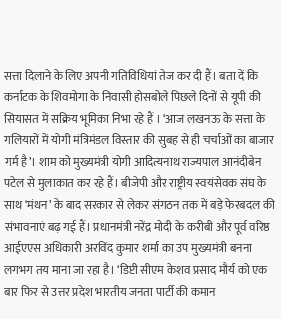सत्ता दिलाने के लिए अपनी गतिविधियां तेज कर दी हैं। बता दें कि कर्नाटक के शिवमोगा के निवासी होसबोले पिछले दिनों से यूपी की सियासत में सक्रिय भूमिका निभा रहे हैं । ‘आज लखनऊ के सत्ता के गलियारों में योगी मंत्रिमंडल विस्तार की सुबह से ही चर्चाओं का बाजार गर्म है’। शाम को मुख्यमंत्री योगी आदित्यनाथ राज्यपाल आनंदीबेन पटेल से मुलाकात कर रहे हैं। बीजेपी और राष्ट्रीय स्वयंसेवक संघ के साथ ‘मंथन’ के बाद सरकार से लेकर संगठन तक में बड़े फेरबदल की संभावनाएं बढ़ गई हैं। प्रधानमंत्री नरेंद्र मोदी के करीबी और पूर्व वरिष्ठ आईएएस अधिकारी अरविंद कुमार शर्मा का उप मुख्यमंत्री बनना लगभग तय माना जा रहा है। ‘डिप्टी सीएम केशव प्रसाद मौर्य को एक बार फिर से उत्तर प्रदेश भारतीय जनता पार्टी की कमान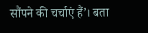सौंपने की चर्चाएं हैं’। बता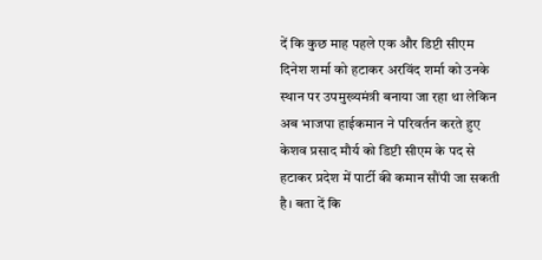दें कि कुछ माह पहले एक और डिप्टी सीएम दिनेश शर्मा को हटाकर अरविंद शर्मा को उनके स्थान पर उपमुख्यमंत्री बनाया जा रहा था लेकिन अब भाजपा हाईकमान ने परिवर्तन करते हुए केशव प्रसाद मौर्य को डिप्टी सीएम के पद से हटाकर प्रदेश में पार्टी की कमान सौंपी जा सकती है। बता दें कि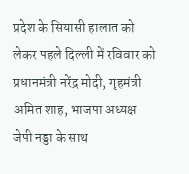प्रदेश के सियासी हालात को लेकर पहले दिल्ली में रविवार को प्रधानमंत्री नरेंद्र मोदी, गृहमंत्री अमित शाह, भाजपा अध्यक्ष जेपी नड्डा के साथ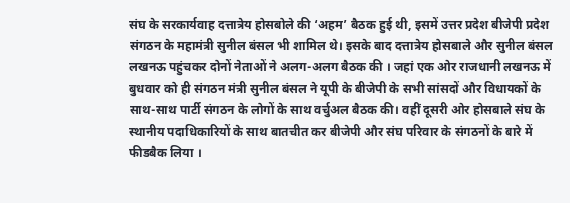संघ के सरकार्यवाह दत्तात्रेय होसबोले की ‘अहम’ बैठक हुई थी, इसमें उत्तर प्रदेश बीजेपी प्रदेश संगठन के महामंत्री सुनील बंसल भी शामिल थे। इसके बाद दत्तात्रेय होसबाले और सुनील बंसल लखनऊ पहुंचकर दोनों नेताओं ने अलग-अलग बैठक की । जहां एक ओर राजधानी लखनऊ में बुधवार को ही संगठन मंत्री सुनील बंसल ने यूपी के बीजेपी के सभी सांसदों और विधायकों के साथ-साथ पार्टी संगठन के लोगों के साथ वर्चुअल बैठक की। वहीं दूसरी ओर होसबाले संघ के स्थानीय पदाधिकारियों के साथ बातचीत कर बीजेपी और संघ परिवार के संगठनों के बारे में फीडबैक लिया ।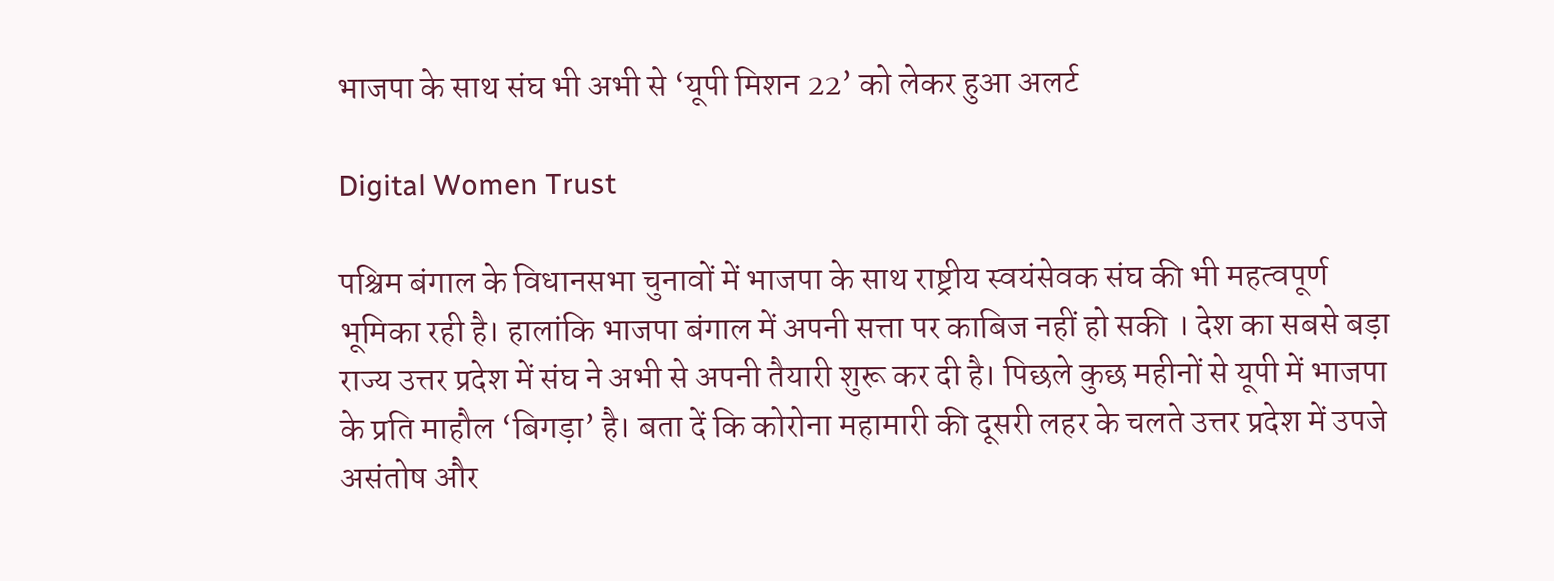भाजपा के साथ संघ भी अभी से ‘यूपी मिशन 22’ को लेकर हुआ अलर्ट

Digital Women Trust

पश्चिम बंगाल के विधानसभा चुनावों में भाजपा के साथ राष्ट्रीय स्वयंसेवक संघ की भी महत्वपूर्ण भूमिका रही है। हालांकि भाजपा बंगाल में अपनी सत्ता पर काबिज नहीं हो सकी । देश का सबसे बड़ा राज्य उत्तर प्रदेश में संघ ने अभी से अपनी तैयारी शुरू कर दी है। पिछले कुछ महीनों से यूपी में भाजपा के प्रति माहौल ‘बिगड़ा’ है। बता दें कि कोरोना महामारी की दूसरी लहर के चलते उत्तर प्रदेश में उपजे असंतोष और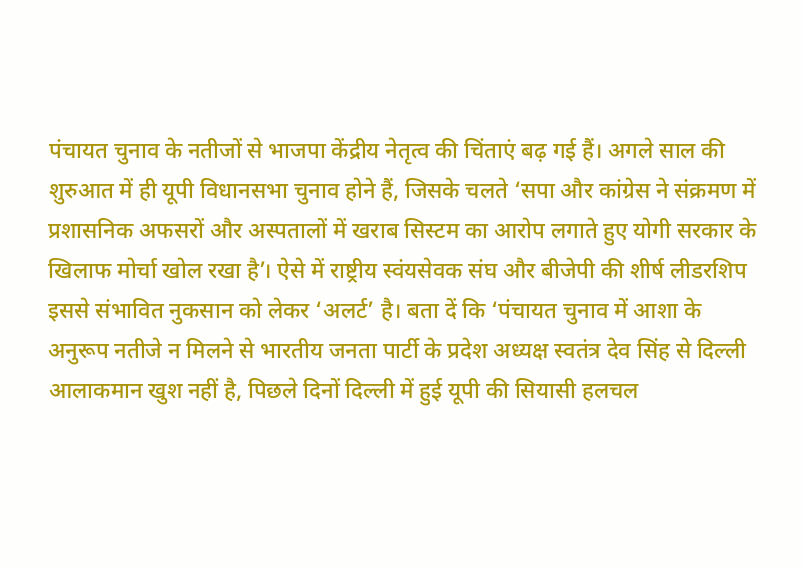पंचायत चुनाव के नतीजों से भाजपा केंद्रीय नेतृत्व की चिंताएं बढ़ गई हैं। अगले साल की शुरुआत में ही यूपी विधानसभा चुनाव होने हैं, जिसके चलते ‘सपा और कांग्रेस ने संक्रमण में प्रशासनिक अफसरों और अस्पतालों में खराब सिस्टम का आरोप लगाते हुए योगी सरकार के खिलाफ मोर्चा खोल रखा है’। ऐसे में राष्ट्रीय स्वंयसेवक संघ और बीजेपी की शीर्ष लीडरशिप इससे संभावित नुकसान को लेकर ‘अलर्ट’ है। बता दें कि ‘पंचायत चुनाव में आशा के अनुरूप नतीजे न मिलने से भारतीय जनता पार्टी के प्रदेश अध्यक्ष स्वतंत्र देव सिंह से दिल्ली आलाकमान खुश नहीं है, पिछले दिनों दिल्ली में हुई यूपी की सियासी हलचल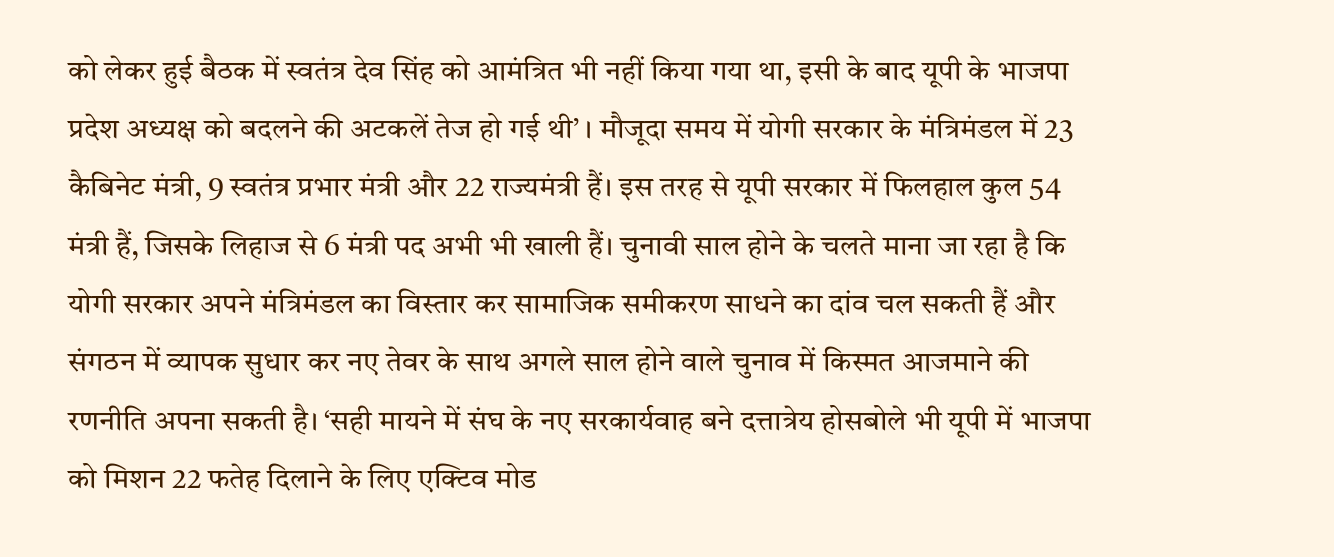को लेकर हुई बैठक में स्वतंत्र देव सिंह को आमंत्रित भी नहीं किया गया था, इसी के बाद यूपी के भाजपा प्रदेश अध्यक्ष को बदलने की अटकलें तेज हो गई थी’ । मौजूदा समय में योगी सरकार के मंत्रिमंडल में 23 कैबिनेट मंत्री, 9 स्वतंत्र प्रभार मंत्री और 22 राज्यमंत्री हैं। इस तरह से यूपी सरकार में फिलहाल कुल 54 मंत्री हैं, जिसके लिहाज से 6 मंत्री पद अभी भी खाली हैं। चुनावी साल होने के चलते माना जा रहा है कि योगी सरकार अपने मंत्रिमंडल का विस्तार कर सामाजिक समीकरण साधने का दांव चल सकती हैं और संगठन में व्यापक सुधार कर नए तेवर के साथ अगले साल होने वाले चुनाव में किस्मत आजमाने की रणनीति अपना सकती है। ‘सही मायने में संघ के नए सरकार्यवाह बने दत्तात्रेय होसबोले भी यूपी में भाजपा को मिशन 22 फतेह दिलाने के लिए एक्टिव मोड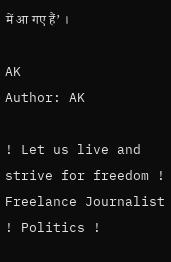में आ गए हैं’ ।

AK
Author: AK

! Let us live and strive for freedom ! Freelance Journalist ! Politics !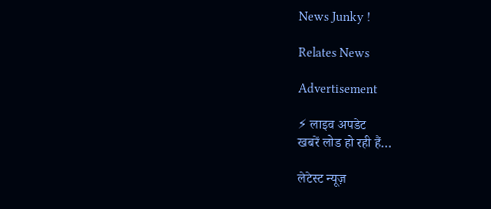News Junky !

Relates News

Advertisement

⚡ लाइव अपडेट
खबरें लोड हो रही हैं…

लेटेस्ट न्यूज़